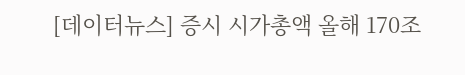[데이터뉴스] 증시 시가총액 올해 170조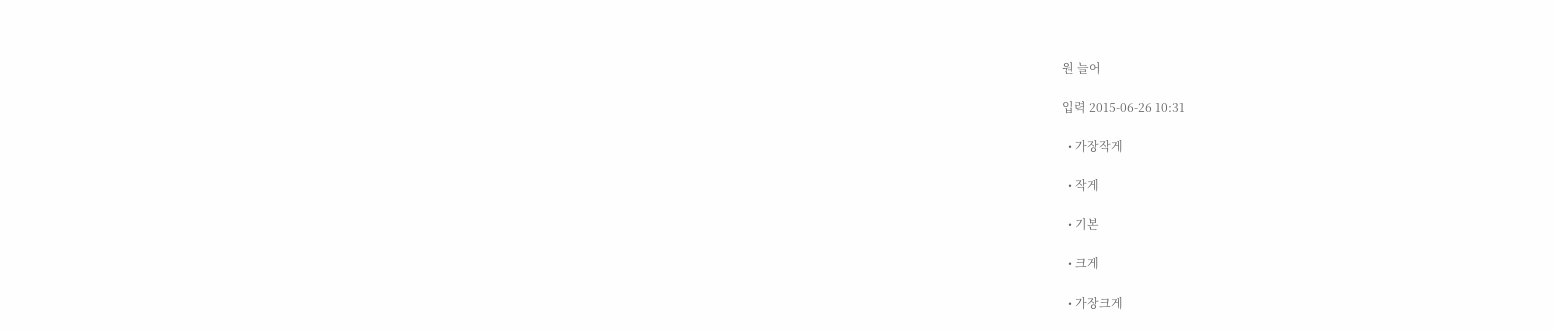원 늘어

입력 2015-06-26 10:31

  • 가장작게

  • 작게

  • 기본

  • 크게

  • 가장크게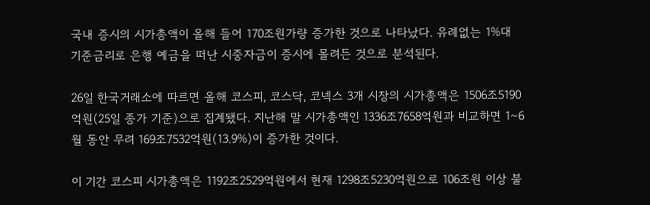국내 증시의 시가총액이 올해 들어 170조원가량 증가한 것으로 나타났다. 유례없는 1%대 기준금리로 은행 예금을 떠난 시중자금이 증시에 몰려든 것으로 분석된다.

26일 한국거래소에 따르면 올해 코스피, 코스닥, 코넥스 3개 시장의 시가총액은 1506조5190억원(25일 종가 기준)으로 집계됐다. 지난해 말 시가총액인 1336조7658억원과 비교하면 1∼6월 동안 무려 169조7532억원(13.9%)이 증가한 것이다.

이 기간 코스피 시가총액은 1192조2529억원에서 현재 1298조5230억원으로 106조원 이상 불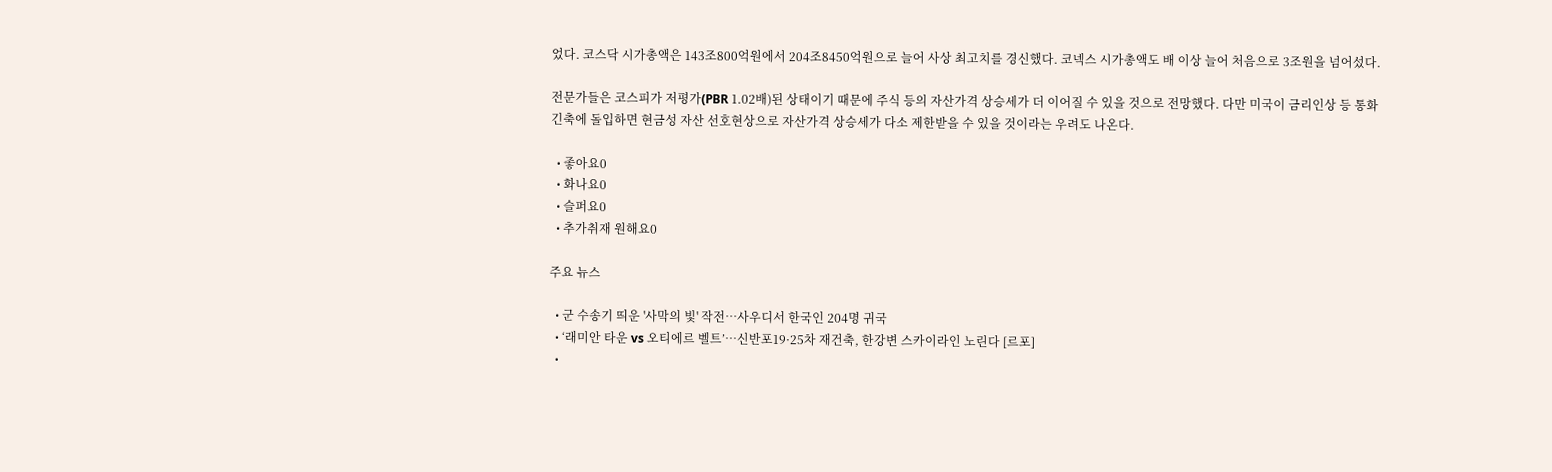었다. 코스닥 시가총액은 143조800억원에서 204조8450억원으로 늘어 사상 최고치를 경신했다. 코넥스 시가총액도 배 이상 늘어 처음으로 3조원을 넘어섰다.

전문가들은 코스피가 저평가(PBR 1.02배)된 상태이기 때문에 주식 등의 자산가격 상승세가 더 이어질 수 있을 것으로 전망했다. 다만 미국이 금리인상 등 통화긴축에 돌입하면 현금성 자산 선호현상으로 자산가격 상승세가 다소 제한받을 수 있을 것이라는 우려도 나온다.

  • 좋아요0
  • 화나요0
  • 슬퍼요0
  • 추가취재 원해요0

주요 뉴스

  • 군 수송기 띄운 '사막의 빛' 작전⋯사우디서 한국인 204명 귀국
  • ‘래미안 타운 vs 오티에르 벨트’⋯신반포19·25차 재건축, 한강변 스카이라인 노린다 [르포]
  •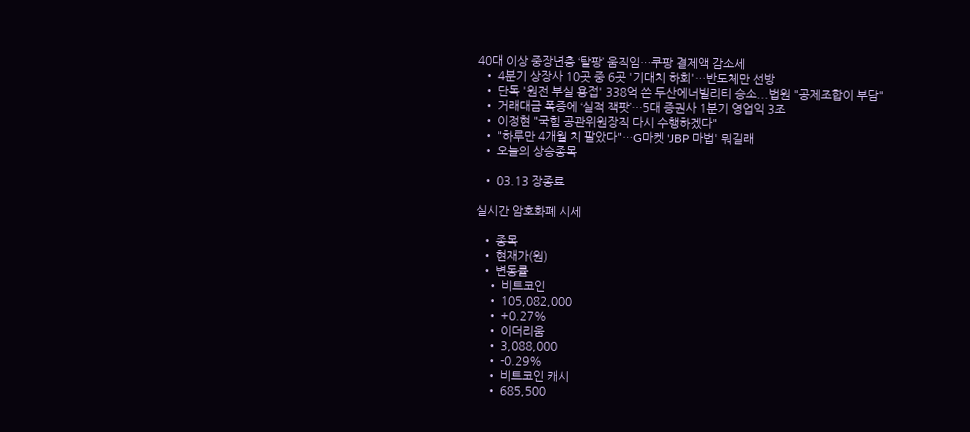40대 이상 중장년층 ‘탈팡’ 움직임…쿠팡 결제액 감소세
  • 4분기 상장사 10곳 중 6곳 '기대치 하회'…반도체만 선방
  • 단독 '원전 부실 용접' 338억 쓴 두산에너빌리티 승소...법원 "공제조합이 부담"
  • 거래대금 폭증에 ‘실적 잭팟’…5대 증권사 1분기 영업익 3조
  • 이정현 "국힘 공관위원장직 다시 수행하겠다"
  • "하루만 4개월 치 팔았다"…G마켓 'JBP 마법' 뭐길래
  • 오늘의 상승종목

  • 03.13 장종료

실시간 암호화폐 시세

  • 종목
  • 현재가(원)
  • 변동률
    • 비트코인
    • 105,082,000
    • +0.27%
    • 이더리움
    • 3,088,000
    • -0.29%
    • 비트코인 캐시
    • 685,500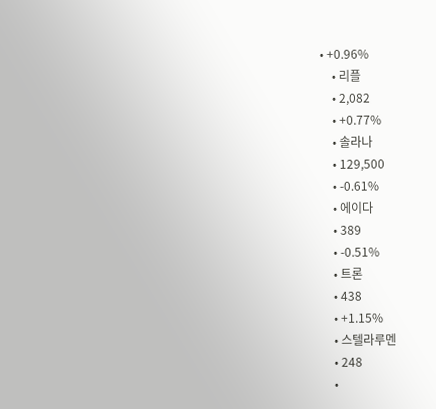• +0.96%
    • 리플
    • 2,082
    • +0.77%
    • 솔라나
    • 129,500
    • -0.61%
    • 에이다
    • 389
    • -0.51%
    • 트론
    • 438
    • +1.15%
    • 스텔라루멘
    • 248
    •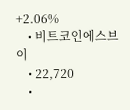+2.06%
    • 비트코인에스브이
    • 22,720
    •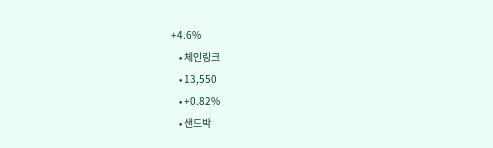+4.6%
    • 체인링크
    • 13,550
    • +0.82%
    • 샌드박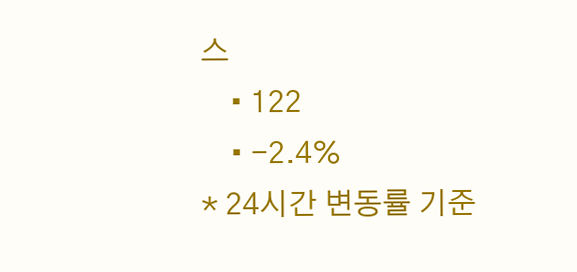스
    • 122
    • -2.4%
* 24시간 변동률 기준